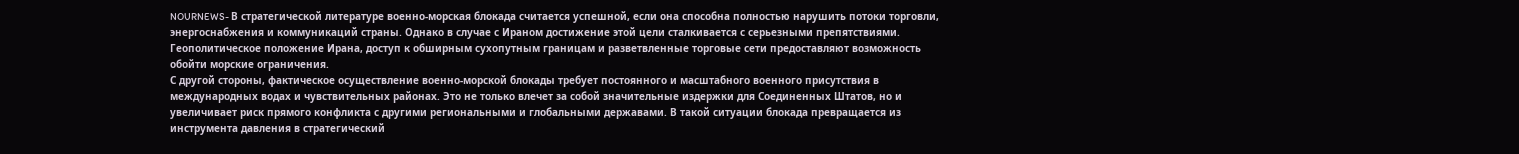NOURNEWS- В стратегической литературе военно-морская блокада считается успешной, если она способна полностью нарушить потоки торговли, энергоснабжения и коммуникаций страны. Однако в случае с Ираном достижение этой цели сталкивается с серьезными препятствиями. Геополитическое положение Ирана, доступ к обширным сухопутным границам и разветвленные торговые сети предоставляют возможность обойти морские ограничения.
С другой стороны, фактическое осуществление военно-морской блокады требует постоянного и масштабного военного присутствия в международных водах и чувствительных районах. Это не только влечет за собой значительные издержки для Соединенных Штатов, но и увеличивает риск прямого конфликта с другими региональными и глобальными державами. В такой ситуации блокада превращается из инструмента давления в стратегический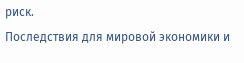риск.
Последствия для мировой экономики и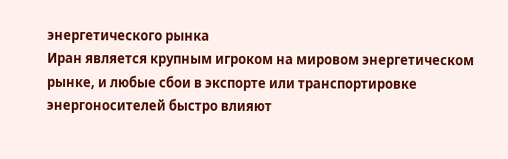энергетического рынка
Иран является крупным игроком на мировом энергетическом рынке, и любые сбои в экспорте или транспортировке энергоносителей быстро влияют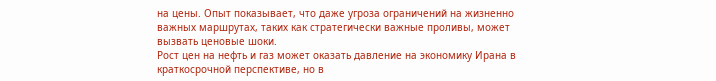на цены. Опыт показывает, что даже угроза ограничений на жизненно важных маршрутах, таких как стратегически важные проливы, может вызвать ценовые шоки.
Рост цен на нефть и газ может оказать давление на экономику Ирана в краткосрочной перспективе, но в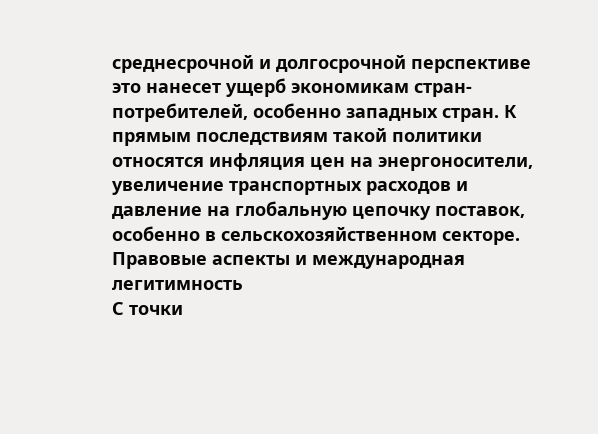среднесрочной и долгосрочной перспективе это нанесет ущерб экономикам стран-потребителей, особенно западных стран. К прямым последствиям такой политики относятся инфляция цен на энергоносители, увеличение транспортных расходов и давление на глобальную цепочку поставок, особенно в сельскохозяйственном секторе.
Правовые аспекты и международная легитимность
С точки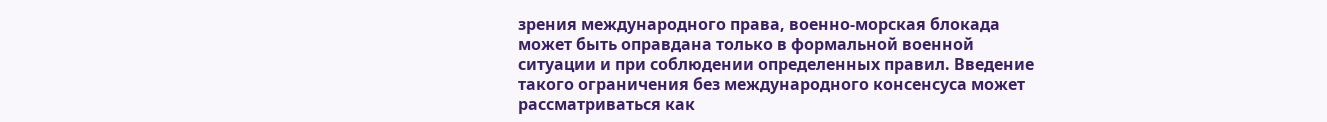зрения международного права, военно-морская блокада может быть оправдана только в формальной военной ситуации и при соблюдении определенных правил. Введение такого ограничения без международного консенсуса может рассматриваться как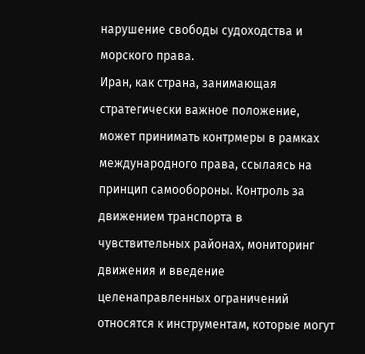нарушение свободы судоходства и морского права.
Иран, как страна, занимающая стратегически важное положение, может принимать контрмеры в рамках международного права, ссылаясь на принцип самообороны. Контроль за движением транспорта в чувствительных районах, мониторинг движения и введение целенаправленных ограничений относятся к инструментам, которые могут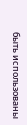быть использованы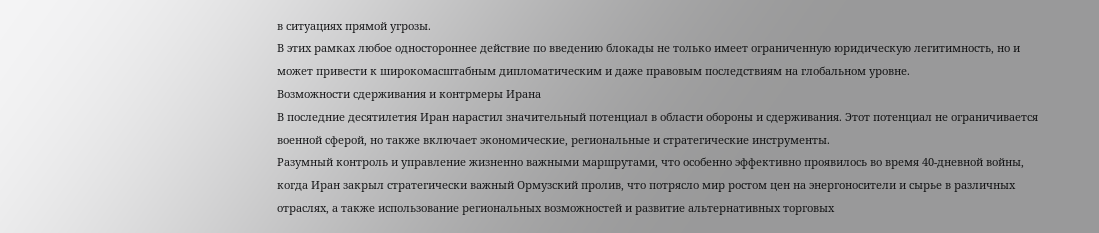в ситуациях прямой угрозы.
В этих рамках любое одностороннее действие по введению блокады не только имеет ограниченную юридическую легитимность, но и может привести к широкомасштабным дипломатическим и даже правовым последствиям на глобальном уровне.
Возможности сдерживания и контрмеры Ирана
В последние десятилетия Иран нарастил значительный потенциал в области обороны и сдерживания. Этот потенциал не ограничивается военной сферой, но также включает экономические, региональные и стратегические инструменты.
Разумный контроль и управление жизненно важными маршрутами, что особенно эффективно проявилось во время 40-дневной войны, когда Иран закрыл стратегически важный Ормузский пролив, что потрясло мир ростом цен на энергоносители и сырье в различных отраслях, а также использование региональных возможностей и развитие альтернативных торговых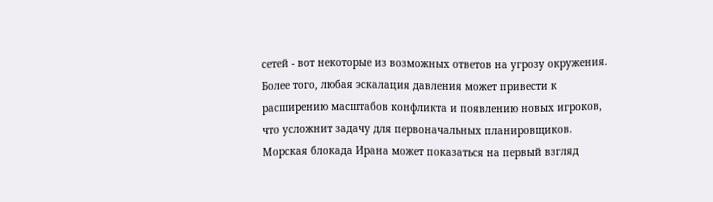сетей - вот некоторые из возможных ответов на угрозу окружения.
Более того, любая эскалация давления может привести к расширению масштабов конфликта и появлению новых игроков, что усложнит задачу для первоначальных планировщиков.
Морская блокада Ирана может показаться на первый взгляд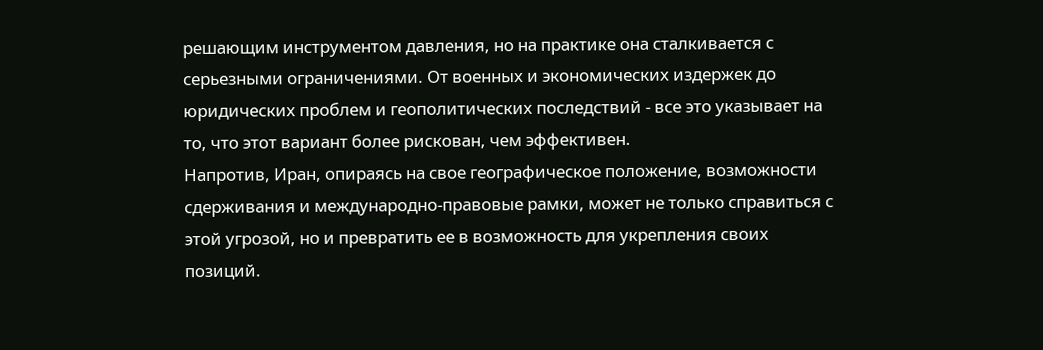решающим инструментом давления, но на практике она сталкивается с серьезными ограничениями. От военных и экономических издержек до юридических проблем и геополитических последствий - все это указывает на то, что этот вариант более рискован, чем эффективен.
Напротив, Иран, опираясь на свое географическое положение, возможности сдерживания и международно-правовые рамки, может не только справиться с этой угрозой, но и превратить ее в возможность для укрепления своих позиций.